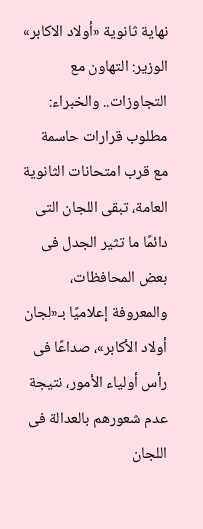نهاية ثانوية «أولاد الاكابر»
الوزير: التهاون مع التجاوزات.. والخبراء: مطلوب قرارات حاسمة
مع قرب امتحانات الثانوية العامة، تبقى اللجان التى دائمًا ما تثير الجدل فى بعض المحافظات، والمعروفة إعلاميًا بـ«لجان أولاد الأكابر»، صداعًا فى رأس أولياء الأمور، نتيجة عدم شعورهم بالعدالة فى اللجان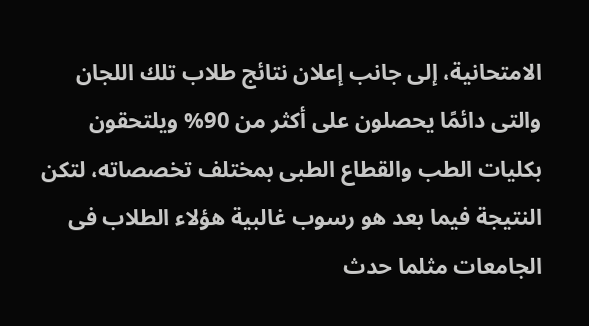الامتحانية، إلى جانب إعلان نتائج طلاب تلك اللجان والتى دائمًا يحصلون على أكثر من 90% ويلتحقون بكليات الطب والقطاع الطبى بمختلف تخصصاته، لتكن النتيجة فيما بعد هو رسوب غالبية هؤلاء الطلاب فى الجامعات مثلما حدث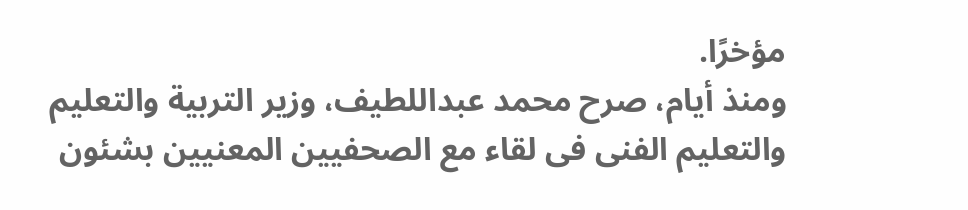مؤخرًا.
ومنذ أيام، صرح محمد عبداللطيف، وزير التربية والتعليم والتعليم الفنى فى لقاء مع الصحفيين المعنيين بشئون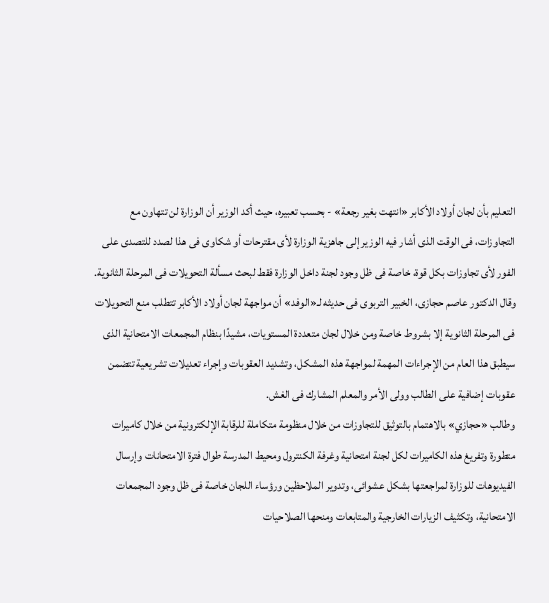التعليم بأن لجان أولاد الأكابر «انتهت بغير رجعة» - بحسب تعبيره، حيث أكد الوزير أن الوزارة لن تتهاون مع التجاوزات، فى الوقت الذى أشار فيه الوزير إلى جاهزية الوزارة لأى مقترحات أو شكاوى فى هذا لصدد للتصدى على الفور لأى تجاوزات بكل قوة، خاصة فى ظل وجود لجنة داخل الوزارة فقط لبحث مسألة التحويلات فى المرحلة الثانوية.
وقال الدكتور عاصم حجازى، الخبير التربوى فى حديثه لـ«الوفد» أن مواجهة لجان أولاد الأكابر تتطلب منع التحويلات فى المرحلة الثانوية إلا بشروط خاصة ومن خلال لجان متعددة المستويات، مشيدًا بنظام المجمعات الامتحانية الذى سيطبق هذا العام من الإجراءات المهمة لمواجهة هذه المشكل، وتشديد العقوبات وإجراء تعديلات تشريعية تتضمن عقوبات إضافية على الطالب وولى الأمر والمعلم المشارك فى الغش.
وطالب «حجازي» بالاهتمام بالتوثيق للتجاوزات من خلال منظومة متكاملة للرقابة الإلكترونية من خلال كاميرات متطورة وتفريغ هذه الكاميرات لكل لجنة امتحانية وغرفة الكنترول ومحيط المدرسة طوال فترة الامتحانات وإرسال الفيديوهات للوزارة لمراجعتها بشكل عشوائى، وتدوير الملاحظين ورؤساء اللجان خاصة فى ظل وجود المجمعات الامتحانية، وتكثيف الزيارات الخارجية والمتابعات ومنحها الصلاحيات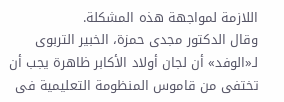اللازمة لمواجهة هذه المشكلة.
وقال الدكتور مجدى حمزة، الخبير التربوى لـ«الوفد» أن لجان أولاد الأكابر ظاهرة يجب أن تختفى من قاموس المنظومة التعليمية فى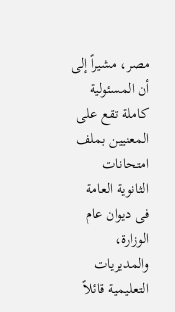مصر، مشيراً إلى أن المسئولية كاملة تقع على المعنيين بملف امتحانات الثانوية العامة فى ديوان عام الوزارة، والمديريات التعليمية قائلاً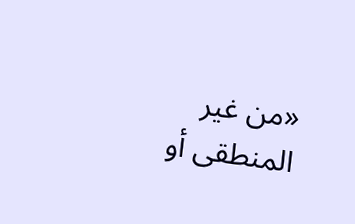«من غير المنطقى أو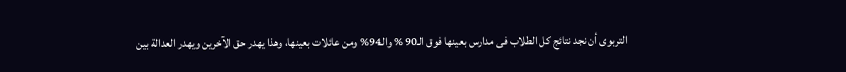التربوى أن نجد نتائج كل الطلاب فى مدارس بعينها فوق الـ90 % والـ94% ومن عائلات بعينها، وهذا يهدر حق الآخرين ويهدر العدالة بين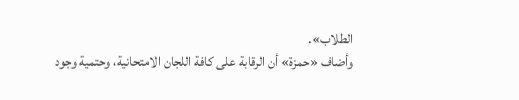الطلاب».
وأضاف «حمزة» أن الرقابة على كافة اللجان الامتحانية، وحتمية وجود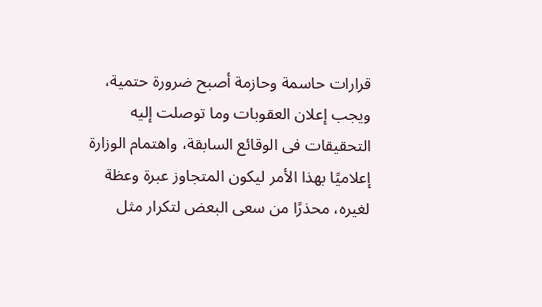قرارات حاسمة وحازمة أصبح ضرورة حتمية، ويجب إعلان العقوبات وما توصلت إليه التحقيقات فى الوقائع السابقة، واهتمام الوزارة إعلاميًا بهذا الأمر ليكون المتجاوز عبرة وعظة لغيره، محذرًا من سعى البعض لتكرار مثل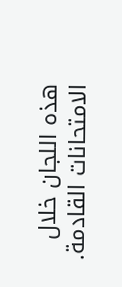هذه اللجان خلال الامتحانات القادمة.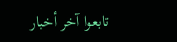تابعوا آخر أخبار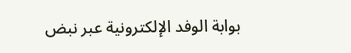بوابة الوفد الإلكترونية عبر نبض